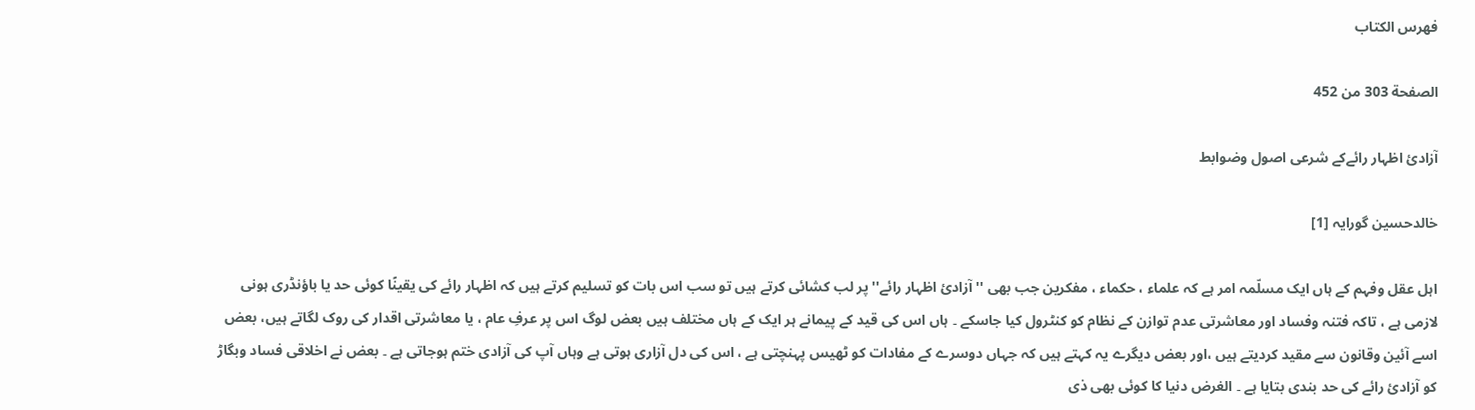فهرس الكتاب

الصفحة 303 من 452

آزادئ اظہار رائےکے شرعی اصول وضوابط

خالدحسین گورایہ [1]

اہل عقل وفہم کے ہاں ایک مسلّمہ امر ہے کہ علماء ، حکماء ، مفکرین جب بھی '' آزادئ اظہار رائے'' پر لب کشائی کرتے ہیں تو سب اس بات کو تسلیم کرتے ہیں کہ اظہار رائے کی یقینًا کوئی حد یا باؤنڈری ہونی لازمی ہے ، تاکہ فتنہ وفساد اور معاشرتی عدم توازن کے نظام کو کنٹرول کیا جاسکے ۔ ہاں اس کی قید کے پیمانے ہر ایک کے ہاں مختلف ہیں بعض لوگ اس پر عرفِ عام ، یا معاشرتی اقدار کی روک لگاتے ہیں، بعض اسے آئین وقانون سے مقید کردیتے ہیں ،اور بعض دیگرے یہ کہتے ہیں کہ جہاں دوسرے کے مفادات کو ٹھیس پہنچتی ہے ، اس کی دل آزاری ہوتی ہے وہاں آپ کی آزادی ختم ہوجاتی ہے ۔ بعض نے اخلاقی فساد وبگاڑ کو آزادئ رائے کی حد بندی بتایا ہے ۔ الغرض دنیا کا کوئی بھی ذی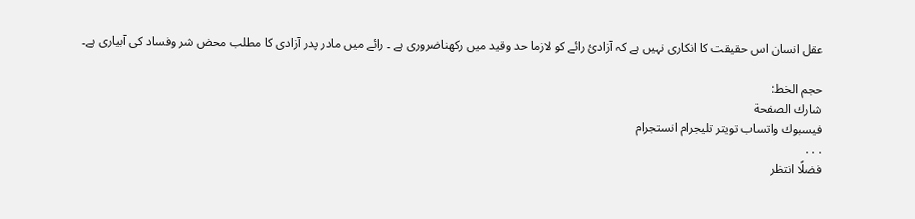عقل انسان اس حقیقت کا انکاری نہیں ہے کہ آزادئ رائے کو لازما حد وقید میں رکھناضروری ہے ۔ رائے میں مادر پدر آزادی کا مطلب محض شر وفساد کی آبیاری ہے۔

حجم الخط:
شارك الصفحة
فيسبوك واتساب تويتر تليجرام انستجرام
. . .
فضلًا انتظر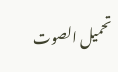تحميل الصوت